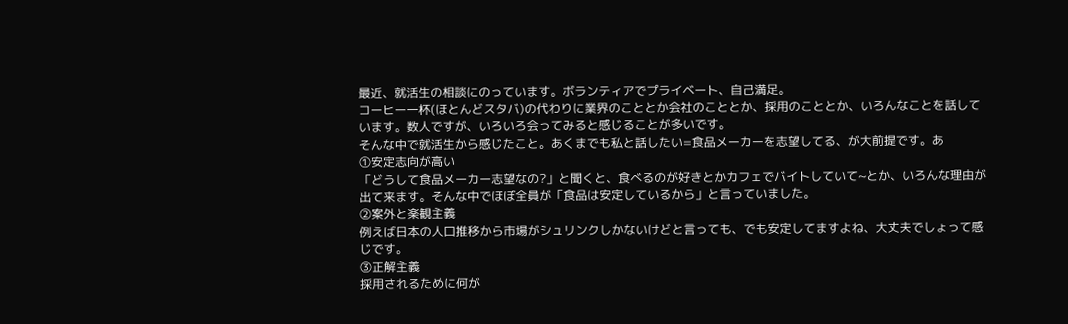最近、就活生の相談にのっています。ボランティアでプライベート、自己満足。
コーヒー一杯(ほとんどスタバ)の代わりに業界のこととか会社のこととか、採用のこととか、いろんなことを話しています。数人ですが、いろいろ会ってみると感じることが多いです。
そんな中で就活生から感じたこと。あくまでも私と話したい=食品メーカーを志望してる、が大前提です。あ
①安定志向が高い
「どうして食品メーカー志望なの?」と聞くと、食べるのが好きとかカフェでバイトしていて~とか、いろんな理由が出て来ます。そんな中でほぼ全員が「食品は安定しているから」と言っていました。
②案外と楽観主義
例えば日本の人口推移から市場がシュリンクしかないけどと言っても、でも安定してますよね、大丈夫でしょって感じです。
③正解主義
採用されるために何が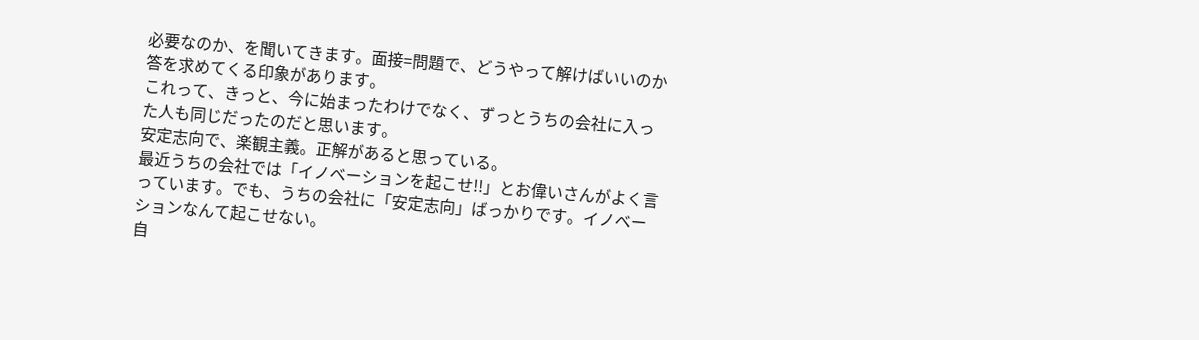必要なのか、を聞いてきます。面接=問題で、どうやって解けばいいのか答を求めてくる印象があります。
これって、きっと、今に始まったわけでなく、ずっとうちの会社に入った人も同じだったのだと思います。
安定志向で、楽観主義。正解があると思っている。
最近うちの会社では「イノベーションを起こせ!!」とお偉いさんがよく言っています。でも、うちの会社に「安定志向」ばっかりです。イノベーションなんて起こせない。
自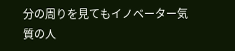分の周りを見てもイノベーター気質の人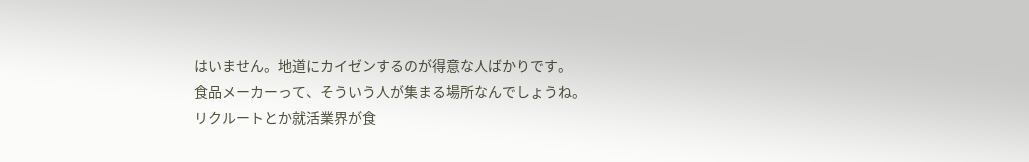はいません。地道にカイゼンするのが得意な人ばかりです。
食品メーカーって、そういう人が集まる場所なんでしょうね。
リクルートとか就活業界が食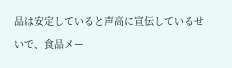品は安定していると声高に宣伝しているせいで、食品メー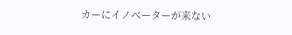カーにイノベーターが来ない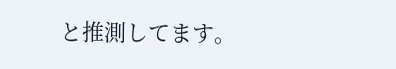と推測してます。